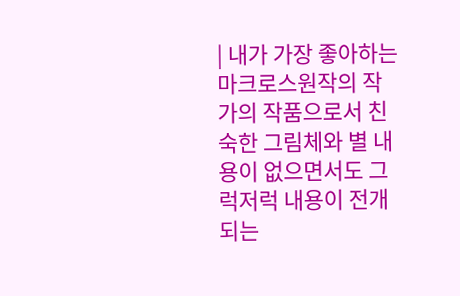| 내가 가장 좋아하는 마크로스원작의 작가의 작품으로서 친숙한 그림체와 별 내용이 없으면서도 그럭저럭 내용이 전개되는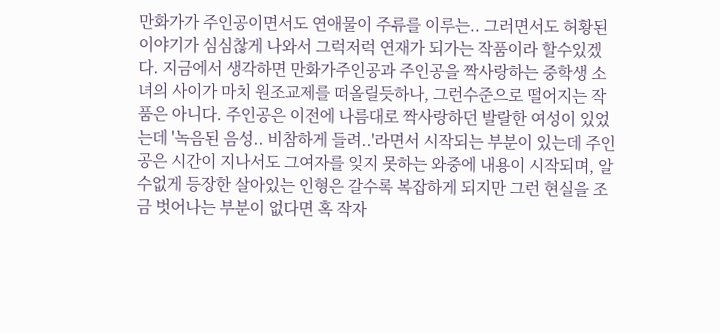만화가가 주인공이면서도 연애물이 주류를 이루는.. 그러면서도 허황된 이야기가 심심찮게 나와서 그럭저럭 연재가 되가는 작품이라 할수있겠다. 지금에서 생각하면 만화가주인공과 주인공을 짝사랑하는 중학생 소녀의 사이가 마치 원조교제를 떠올릴듯하나, 그런수준으로 떨어지는 작품은 아니다. 주인공은 이전에 나름대로 짝사랑하던 발랄한 여성이 있었는데 '녹음된 음성.. 비참하게 들려..'라면서 시작되는 부분이 있는데 주인공은 시간이 지나서도 그여자를 잊지 못하는 와중에 내용이 시작되며, 알수없게 등장한 살아있는 인형은 갈수록 복잡하게 되지만 그런 현실을 조금 벗어나는 부분이 없다면 혹 작자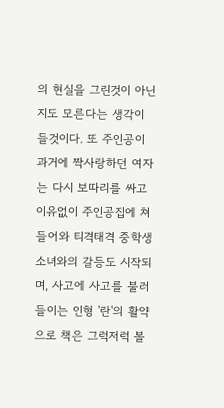의 현실을 그린것이 아닌지도 모른다는 생각이 들것이다. 또 주인공이 과거에 짝사랑하던 여자는 다시 보따리를 싸고 이유없이 주인공집에 쳐들어와 티격태격 중학생소녀와의 갈등도 시작되며, 사고에 사고를 불러들이는 인형 '란'의 활약으로 책은 그럭저럭 볼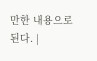만한 내용으로 된다. |